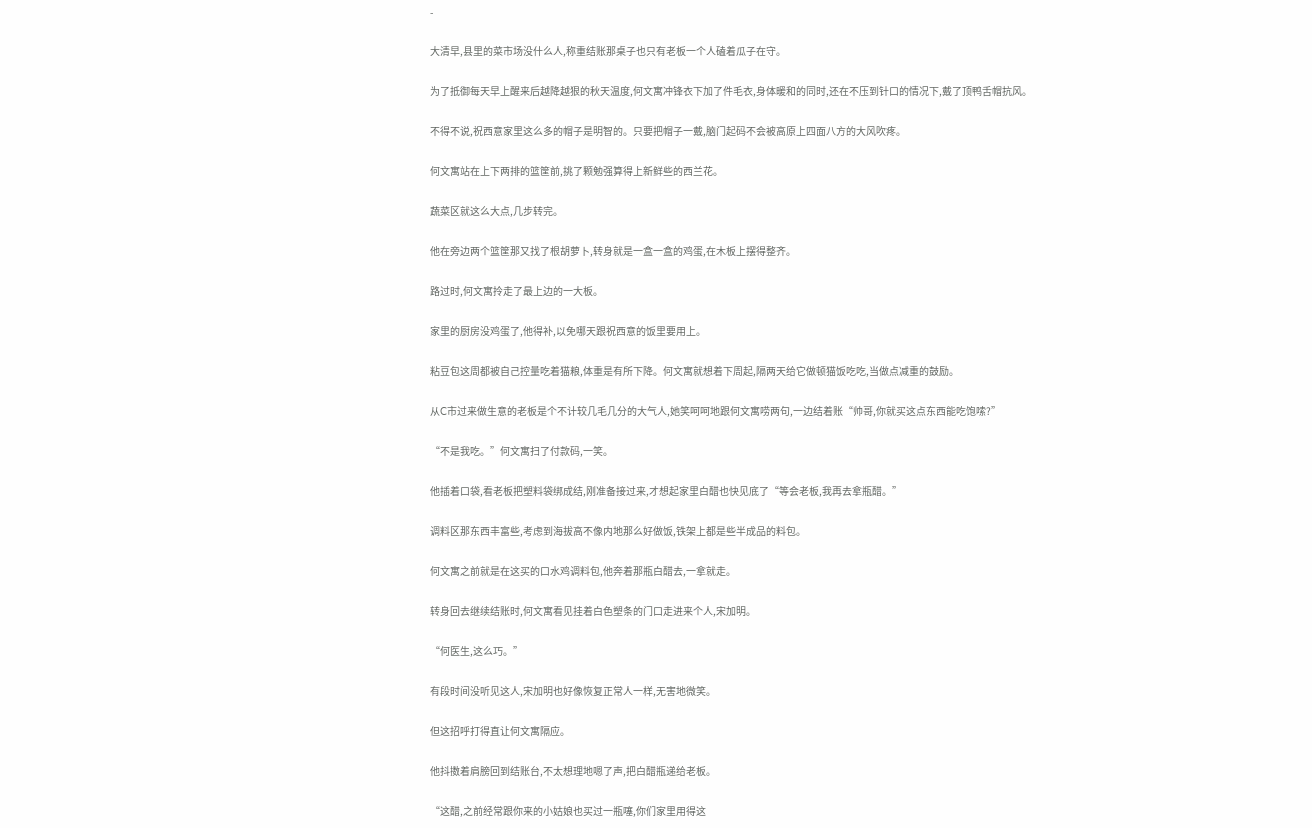-

大清早,县里的菜市场没什么人,称重结账那桌子也只有老板一个人磕着瓜子在守。

为了抵御每天早上醒来后越降越狠的秋天温度,何文寓冲锋衣下加了件毛衣,身体暖和的同时,还在不压到针口的情况下,戴了顶鸭舌帽抗风。

不得不说,祝西意家里这么多的帽子是明智的。只要把帽子一戴,脑门起码不会被高原上四面八方的大风吹疼。

何文寓站在上下两排的篮筐前,挑了颗勉强算得上新鲜些的西兰花。

蔬菜区就这么大点,几步转完。

他在旁边两个篮筐那又找了根胡萝卜,转身就是一盒一盒的鸡蛋,在木板上摆得整齐。

路过时,何文寓拎走了最上边的一大板。

家里的厨房没鸡蛋了,他得补,以免哪天跟祝西意的饭里要用上。

粘豆包这周都被自己控量吃着猫粮,体重是有所下降。何文寓就想着下周起,隔两天给它做顿猫饭吃吃,当做点减重的鼓励。

从C市过来做生意的老板是个不计较几毛几分的大气人,她笑呵呵地跟何文寓唠两句,一边结着账“帅哥,你就买这点东西能吃饱嗦?”

“不是我吃。”何文寓扫了付款码,一笑。

他插着口袋,看老板把塑料袋绑成结,刚准备接过来,才想起家里白醋也快见底了“等会老板,我再去拿瓶醋。”

调料区那东西丰富些,考虑到海拔高不像内地那么好做饭,铁架上都是些半成品的料包。

何文寓之前就是在这买的口水鸡调料包,他奔着那瓶白醋去,一拿就走。

转身回去继续结账时,何文寓看见挂着白色塑条的门口走进来个人,宋加明。

“何医生,这么巧。”

有段时间没听见这人,宋加明也好像恢复正常人一样,无害地微笑。

但这招呼打得直让何文寓隔应。

他抖擞着肩膀回到结账台,不太想理地嗯了声,把白醋瓶递给老板。

“这醋,之前经常跟你来的小姑娘也买过一瓶噻,你们家里用得这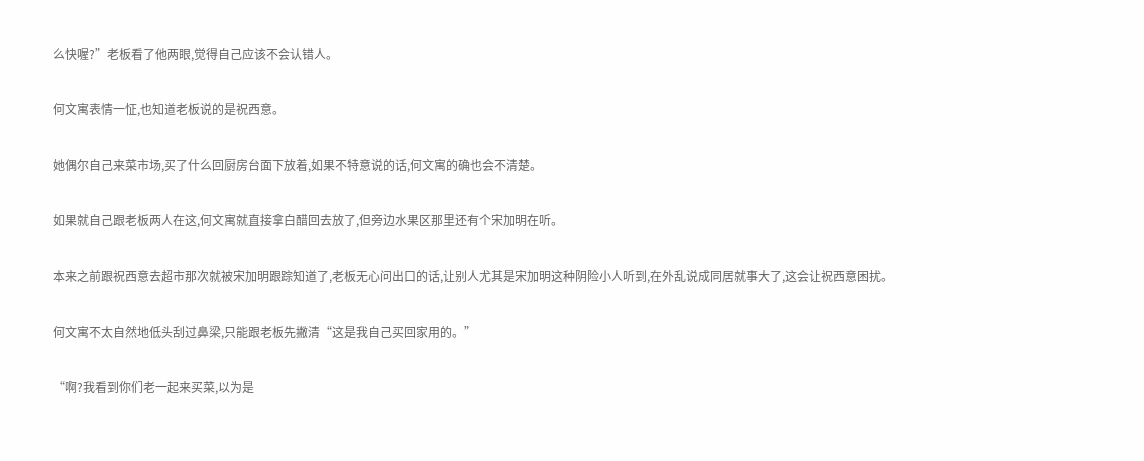么快喔?”老板看了他两眼,觉得自己应该不会认错人。

何文寓表情一怔,也知道老板说的是祝西意。

她偶尔自己来菜市场,买了什么回厨房台面下放着,如果不特意说的话,何文寓的确也会不清楚。

如果就自己跟老板两人在这,何文寓就直接拿白醋回去放了,但旁边水果区那里还有个宋加明在听。

本来之前跟祝西意去超市那次就被宋加明跟踪知道了,老板无心问出口的话,让别人尤其是宋加明这种阴险小人听到,在外乱说成同居就事大了,这会让祝西意困扰。

何文寓不太自然地低头刮过鼻梁,只能跟老板先撇清“这是我自己买回家用的。”

“啊?我看到你们老一起来买菜,以为是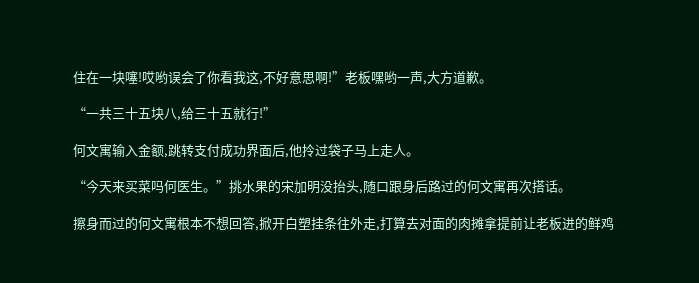住在一块噻!哎哟误会了你看我这,不好意思啊!”老板嘿哟一声,大方道歉。

“一共三十五块八,给三十五就行!”

何文寓输入金额,跳转支付成功界面后,他拎过袋子马上走人。

“今天来买菜吗何医生。”挑水果的宋加明没抬头,随口跟身后路过的何文寓再次搭话。

擦身而过的何文寓根本不想回答,掀开白塑挂条往外走,打算去对面的肉摊拿提前让老板进的鲜鸡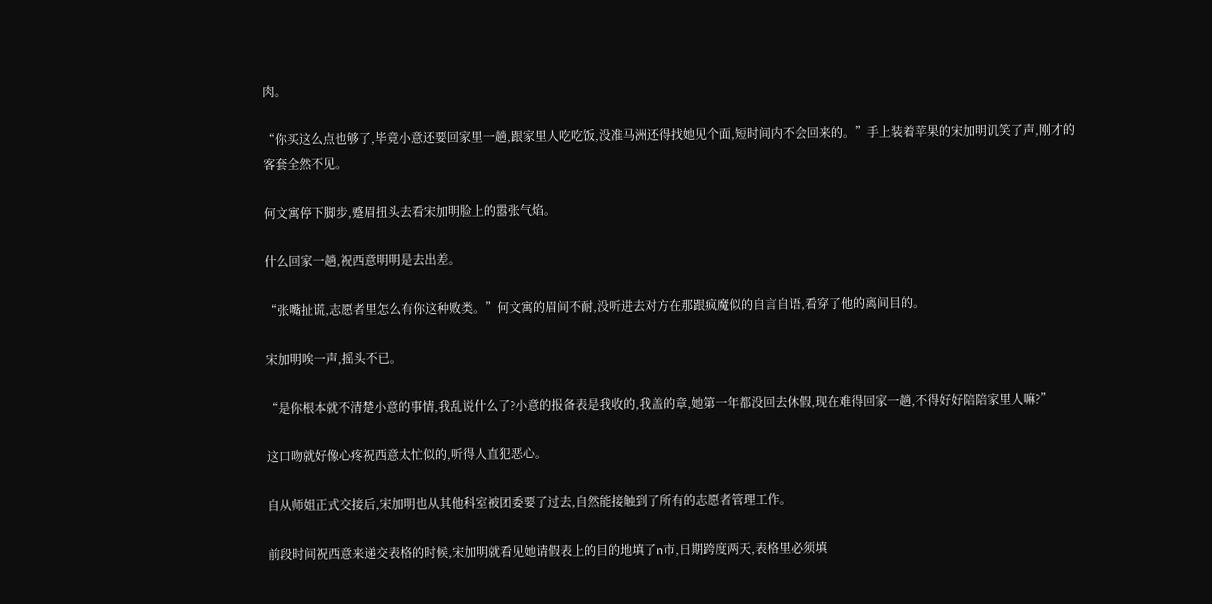肉。

“你买这么点也够了,毕竟小意还要回家里一趟,跟家里人吃吃饭,没准马洲还得找她见个面,短时间内不会回来的。”手上装着苹果的宋加明讥笑了声,刚才的客套全然不见。

何文寓停下脚步,蹙眉扭头去看宋加明脸上的嚣张气焰。

什么回家一趟,祝西意明明是去出差。

“张嘴扯谎,志愿者里怎么有你这种败类。”何文寓的眉间不耐,没听进去对方在那跟疯魔似的自言自语,看穿了他的离间目的。

宋加明唉一声,摇头不已。

“是你根本就不清楚小意的事情,我乱说什么了?小意的报备表是我收的,我盖的章,她第一年都没回去休假,现在难得回家一趟,不得好好陪陪家里人嘛?”

这口吻就好像心疼祝西意太忙似的,听得人直犯恶心。

自从师姐正式交接后,宋加明也从其他科室被团委要了过去,自然能接触到了所有的志愿者管理工作。

前段时间祝西意来递交表格的时候,宋加明就看见她请假表上的目的地填了n市,日期跨度两天,表格里必须填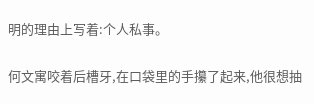明的理由上写着:个人私事。

何文寓咬着后槽牙,在口袋里的手攥了起来,他很想抽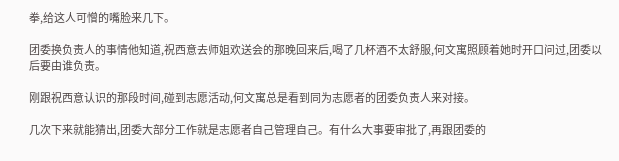拳,给这人可憎的嘴脸来几下。

团委换负责人的事情他知道,祝西意去师姐欢送会的那晚回来后,喝了几杯酒不太舒服,何文寓照顾着她时开口问过,团委以后要由谁负责。

刚跟祝西意认识的那段时间,碰到志愿活动,何文寓总是看到同为志愿者的团委负责人来对接。

几次下来就能猜出,团委大部分工作就是志愿者自己管理自己。有什么大事要审批了,再跟团委的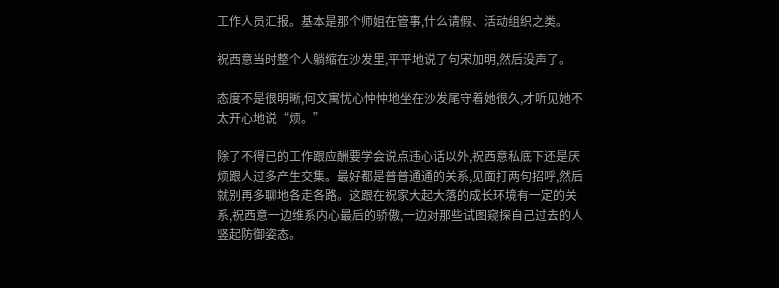工作人员汇报。基本是那个师姐在管事,什么请假、活动组织之类。

祝西意当时整个人躺缩在沙发里,平平地说了句宋加明,然后没声了。

态度不是很明晰,何文寓忧心忡忡地坐在沙发尾守着她很久,才听见她不太开心地说“烦。”

除了不得已的工作跟应酬要学会说点违心话以外,祝西意私底下还是厌烦跟人过多产生交集。最好都是普普通通的关系,见面打两句招呼,然后就别再多聊地各走各路。这跟在祝家大起大落的成长环境有一定的关系,祝西意一边维系内心最后的骄傲,一边对那些试图窥探自己过去的人竖起防御姿态。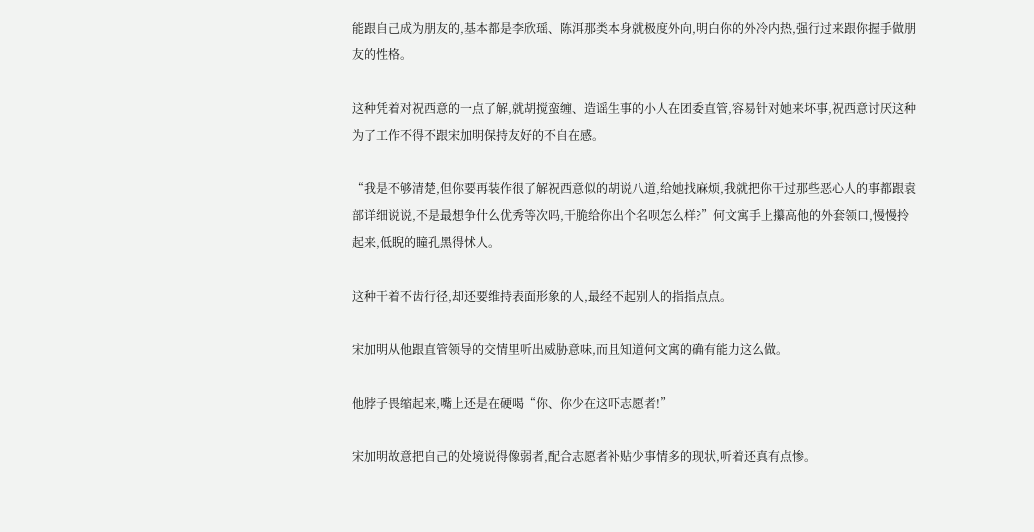能跟自己成为朋友的,基本都是李欣瑶、陈洱那类本身就极度外向,明白你的外冷内热,强行过来跟你握手做朋友的性格。

这种凭着对祝西意的一点了解,就胡搅蛮缠、造谣生事的小人在团委直管,容易针对她来坏事,祝西意讨厌这种为了工作不得不跟宋加明保持友好的不自在感。

“我是不够清楚,但你要再装作很了解祝西意似的胡说八道,给她找麻烦,我就把你干过那些恶心人的事都跟袁部详细说说,不是最想争什么优秀等次吗,干脆给你出个名呗怎么样?”何文寓手上攥高他的外套领口,慢慢拎起来,低睨的瞳孔黑得怵人。

这种干着不齿行径,却还要维持表面形象的人,最经不起别人的指指点点。

宋加明从他跟直管领导的交情里听出威胁意味,而且知道何文寓的确有能力这么做。

他脖子畏缩起来,嘴上还是在硬喝“你、你少在这吓志愿者!”

宋加明故意把自己的处境说得像弱者,配合志愿者补贴少事情多的现状,听着还真有点惨。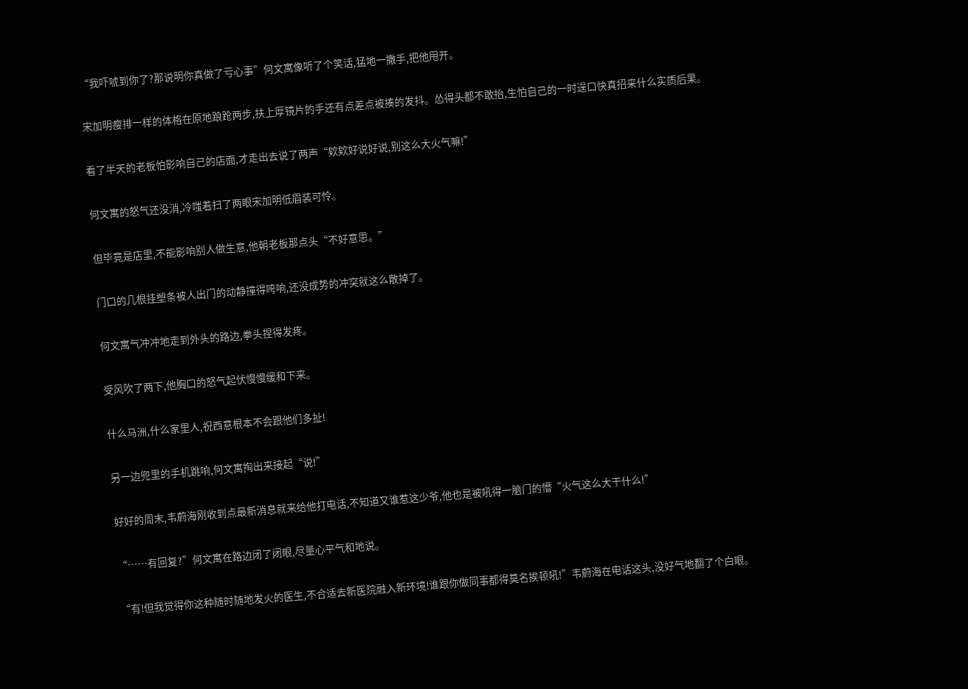“我吓唬到你了?那说明你真做了亏心事”何文寓像听了个笑话,猛地一撒手,把他甩开。

宋加明瘦排一样的体格在原地踉跄两步,扶上厚镜片的手还有点差点被揍的发抖。怂得头都不敢抬,生怕自己的一时逞口快真招来什么实质后果。

看了半天的老板怕影响自己的店面,才走出去说了两声“欸欸好说好说,别这么大火气嘛!”

何文寓的怒气还没消,冷嗤着扫了两眼宋加明低眉装可怜。

但毕竟是店里,不能影响别人做生意,他朝老板那点头“不好意思。”

门口的几根挂塑条被人出门的动静撞得咵响,还没成势的冲突就这么散掉了。

何文寓气冲冲地走到外头的路边,拳头捏得发疼。

受风吹了两下,他胸口的怒气起伏慢慢缓和下来。

什么马洲,什么家里人,祝西意根本不会跟他们多扯!

另一边兜里的手机跳响,何文寓掏出来接起“说!”

好好的周末,韦蔚海刚收到点最新消息就来给他打电话,不知道又谁惹这少爷,他也是被吼得一脑门的懵“火气这么大干什么!”

“……有回复?”何文寓在路边闭了闭眼,尽量心平气和地说。

“有!但我觉得你这种随时随地发火的医生,不合适去新医院融入新环境!谁跟你做同事都得莫名挨顿吼!”韦蔚海在电话这头,没好气地翻了个白眼。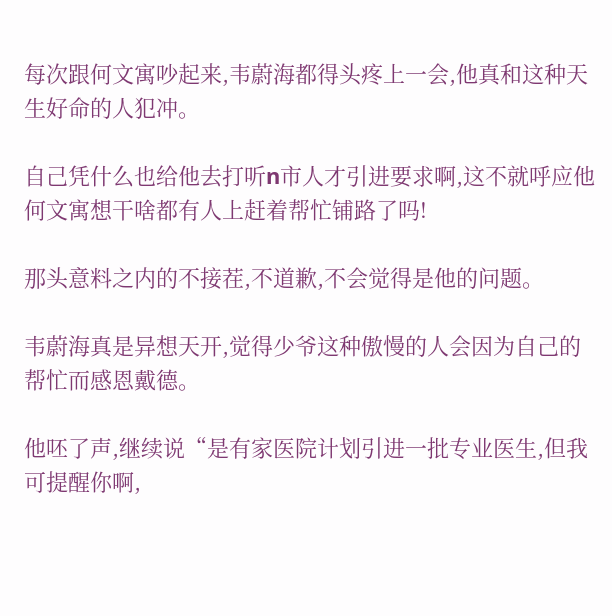每次跟何文寓吵起来,韦蔚海都得头疼上一会,他真和这种天生好命的人犯冲。

自己凭什么也给他去打听n市人才引进要求啊,这不就呼应他何文寓想干啥都有人上赶着帮忙铺路了吗!

那头意料之内的不接茬,不道歉,不会觉得是他的问题。

韦蔚海真是异想天开,觉得少爷这种傲慢的人会因为自己的帮忙而感恩戴德。

他呸了声,继续说“是有家医院计划引进一批专业医生,但我可提醒你啊,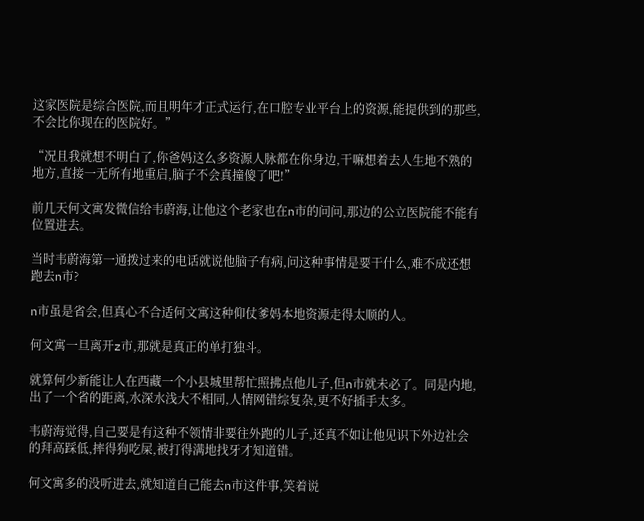这家医院是综合医院,而且明年才正式运行,在口腔专业平台上的资源,能提供到的那些,不会比你现在的医院好。”

“况且我就想不明白了,你爸妈这么多资源人脉都在你身边,干嘛想着去人生地不熟的地方,直接一无所有地重启,脑子不会真撞傻了吧!”

前几天何文寓发微信给韦蔚海,让他这个老家也在n市的问问,那边的公立医院能不能有位置进去。

当时韦蔚海第一通拨过来的电话就说他脑子有病,问这种事情是要干什么,难不成还想跑去n市?

n市虽是省会,但真心不合适何文寓这种仰仗爹妈本地资源走得太顺的人。

何文寓一旦离开z市,那就是真正的单打独斗。

就算何少新能让人在西藏一个小县城里帮忙照拂点他儿子,但n市就未必了。同是内地,出了一个省的距离,水深水浅大不相同,人情网错综复杂,更不好插手太多。

韦蔚海觉得,自己要是有这种不领情非要往外跑的儿子,还真不如让他见识下外边社会的拜高踩低,摔得狗吃屎,被打得满地找牙才知道错。

何文寓多的没听进去,就知道自己能去n市这件事,笑着说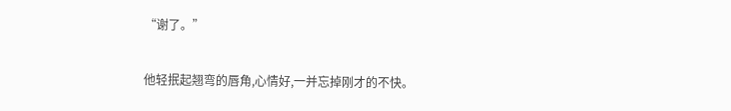“谢了。”

他轻抿起翘弯的唇角,心情好,一并忘掉刚才的不快。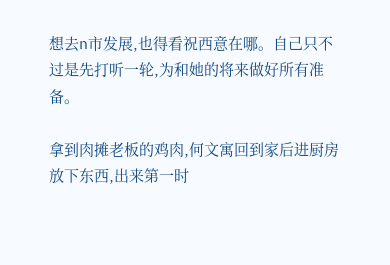想去n市发展,也得看祝西意在哪。自己只不过是先打听一轮,为和她的将来做好所有准备。

拿到肉摊老板的鸡肉,何文寓回到家后进厨房放下东西,出来第一时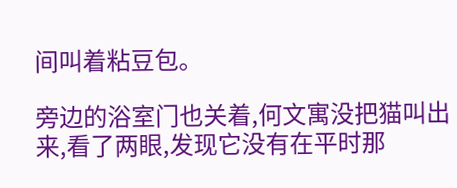间叫着粘豆包。

旁边的浴室门也关着,何文寓没把猫叫出来,看了两眼,发现它没有在平时那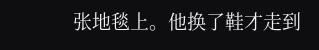张地毯上。他换了鞋才走到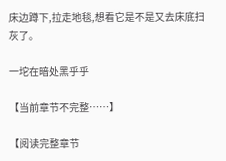床边蹲下,拉走地毯,想看它是不是又去床底扫灰了。

一坨在暗处黑乎乎

【当前章节不完整……】

【阅读完整章节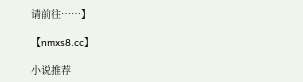请前往……】

【nmxs8.cc】

小说推荐